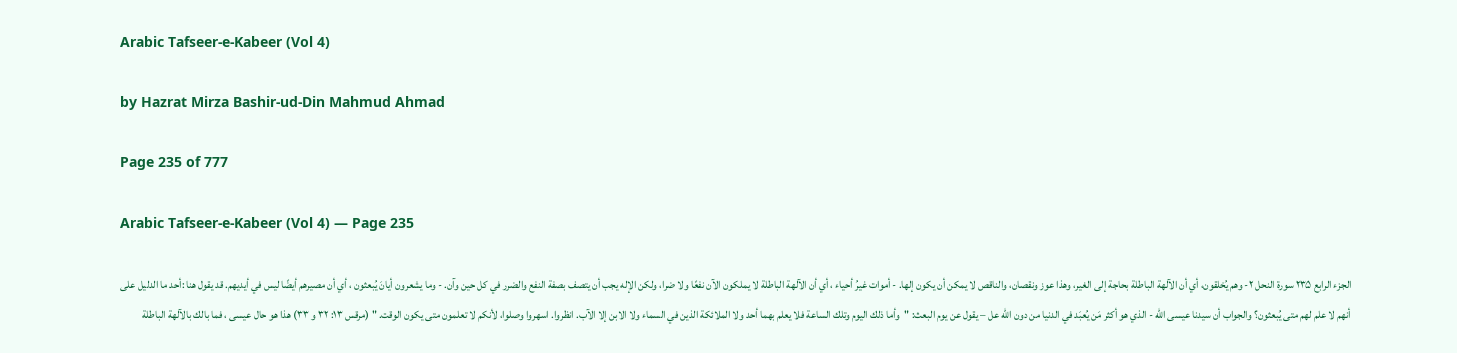Arabic Tafseer-e-Kabeer (Vol 4)

by Hazrat Mirza Bashir-ud-Din Mahmud Ahmad

Page 235 of 777

Arabic Tafseer-e-Kabeer (Vol 4) — Page 235

الجزء الرابع ۲۳۵ سورة النحل ۲- وهم يُخلقون، أي أن الآلهة الباطلة بحاجة إلى الغير، وهذا عوز ونقصان، والناقص لا يمكن أن يكون إلها. - أموات غيرُ أحياء ، أي أن الآلهة الباطلة لا يملكون الآن نفعًا ولا ضرا، ولكن الإله يجب أن يتصف بصفة النفع والضرر في كل حين وآن. - وما يشعرون أيانَ يُبعثون ، أي أن مصيرهم أيضًا ليس في أيديهم. قد يقول هنا :أحد ما الدليل على أنهم لا علم لهم متى يُبعثون؟ والجواب أن سيدنا عيسى الله - الذي هو أكثر مَن يُعبَد في الدنيا من دون الله عل – يقول عن يوم البعث: "وأما ذلك اليوم وتلك الساعة فلا يعلم بهما أحد ولا الملائكة الذين في السماء ولا الابن إلا الآب. انظروا. اسهروا وصلوا، لأنكم لا تعلمون متى يكون الوقت. " (مرقس ۱۳: ۳۲ و ۳۳) هذا هو حال عيسى ، فما بالك بالآلهة الباطلة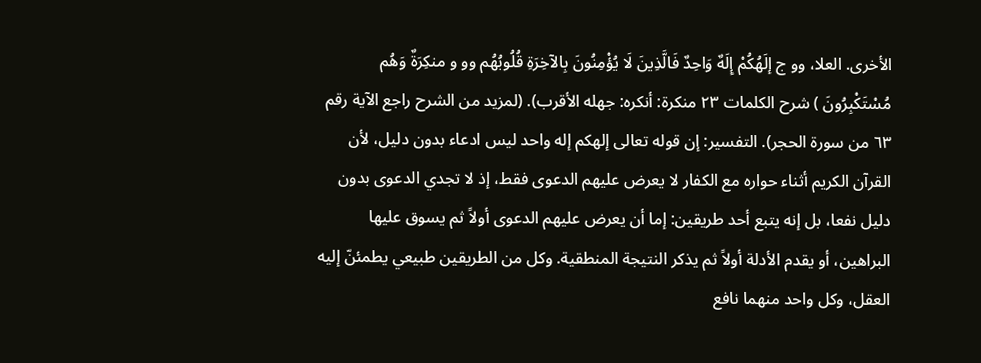الأخرى. العلا، وو ج إلَهُكُمْ إِلَهٌ وَاحِدٌ فَالَّذِينَ لَا يُؤْمِنُونَ بِالآخِرَةِ قُلُوبُهُم وو و منكِرَةٌ وَهُم مُسْتَكْبِرُونَ ) شرح الكلمات ۲۳ منكرة: أنكره: جهله الأقرب). (لمزيد من الشرح راجع الآية رقم ٦٣ من سورة الحجر). التفسير: إن قوله تعالى إلهكم إله واحد ليس ادعاء بدون دليل، لأن القرآن الكريم أثناء حواره مع الكفار لا يعرض عليهم الدعوى فقط، إذ لا تجدي الدعوى بدون دليل نفعا، بل إنه يتبع أحد طريقين: إما أن يعرض عليهم الدعوى أولاً ثم يسوق عليها البراهين، أو يقدم الأدلة أولاً ثم يذكر النتيجة المنطقية. وكل من الطريقين طبيعي يطمئنّ إليه العقل، وكل واحد منهما نافع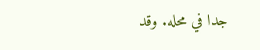جدا في محله. وقد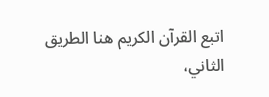اتبع القرآن الكريم هنا الطريق الثاني،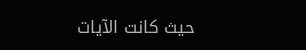حيث كانت الآيات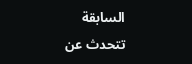السابقة تتحدث عن